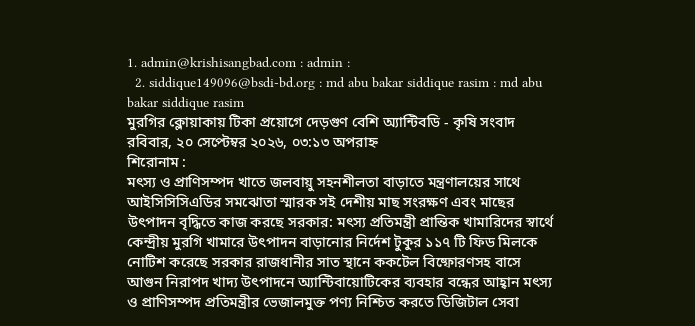1. admin@krishisangbad.com : admin :
  2. siddique149096@bsdi-bd.org : md abu bakar siddique rasim : md abu bakar siddique rasim
মুরগির ক্লোয়াকায় টিকা প্রয়োগে দেড়গুণ বেশি অ্যান্টিবডি - কৃষি সংবাদ
রবিবার, ২০ সেপ্টেম্বর ২০২৬, ০৩:১৩ অপরাহ্ন
শিরোনাম :
মৎস্য ও প্রাণিসম্পদ খাতে জলবায়ু সহনশীলতা বাড়াতে মন্ত্রণালয়ের সাথে আইসিসিসিএডির সমঝোতা স্মারক সই দেশীয় মাছ সংরক্ষণ এবং মাছের উৎপাদন বৃদ্ধিতে কাজ করছে সরকার: মৎস্য প্রতিমন্ত্রী প্রান্তিক খামারিদের স্বার্থে কেন্দ্রীয় মুরগি খামারে উৎপাদন বাড়ানোর নির্দেশ টুকুর ১১৭ টি ফিড মিলকে নোটিশ করেছে সরকার রাজধানীর সাত স্থানে ককটেল বিষ্ফোরণসহ বাসে আগুন নিরাপদ খাদ্য উৎপাদনে অ্যান্টিবায়োটিকের ব্যবহার বন্ধের আহ্বান মৎস্য ও প্রাণিসম্পদ প্রতিমন্ত্রীর ভেজালমুক্ত পণ্য নিশ্চিত করতে ডিজিটাল সেবা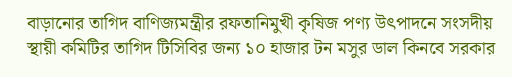বাড়ানোর তাগিদ বাণিজ্যমন্ত্রীর রফতানিমুখী কৃষিজ পণ্য উৎপাদনে সংসদীয় স্থায়ী কমিটির তাগিদ টিসিবির জন্য ১০ হাজার টন মসুর ডাল কিনবে সরকার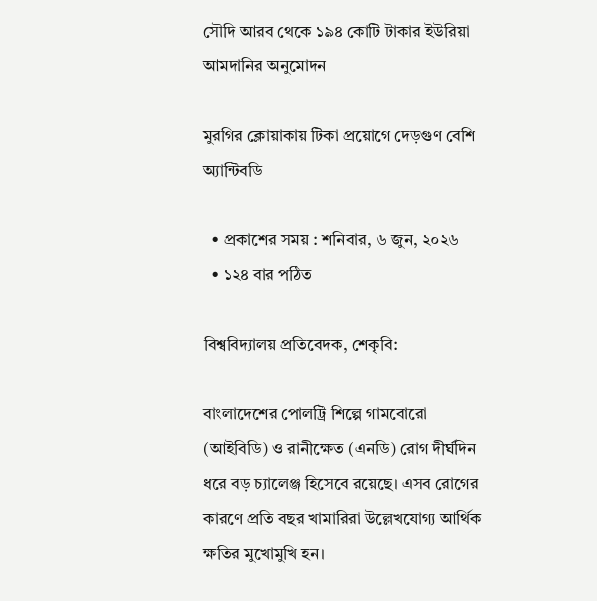সৌদি আরব থেকে ১৯৪ কোটি টাকার ইউরিয়া আমদানির অনুমোদন

মুরগির ক্লোয়াকায় টিকা প্রয়োগে দেড়গুণ বেশি অ্যান্টিবডি

  • প্রকাশের সময় : শনিবার, ৬ জুন, ২০২৬
  • ১২৪ বার পঠিত

বিশ্ববিদ্যালয় প্রতিবেদক, শেকৃবি:

বাংলাদেশের পোলট্রি শিল্পে গামবোরো (আইবিডি) ও রানীক্ষেত (এনডি) রোগ দীর্ঘদিন ধরে বড় চ্যালেঞ্জ হিসেবে রয়েছে। এসব রোগের কারণে প্রতি বছর খামারিরা উল্লেখযোগ্য আর্থিক ক্ষতির মুখোমুখি হন।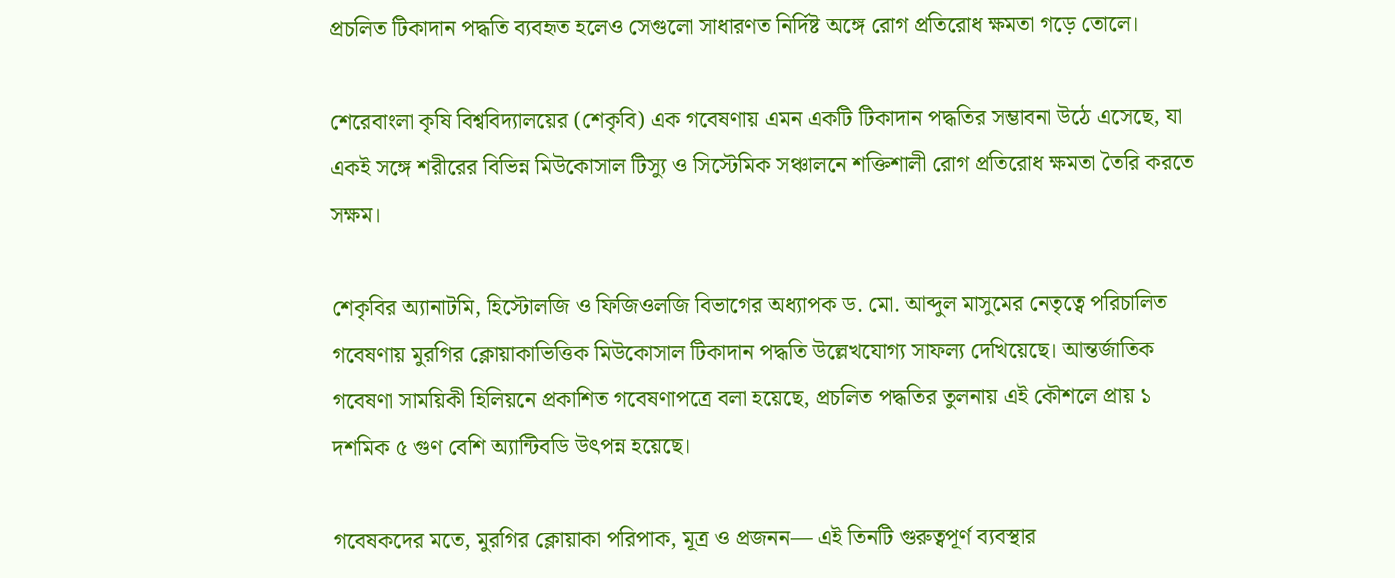প্রচলিত টিকাদান পদ্ধতি ব্যবহৃত হলেও সেগুলো সাধারণত নির্দিষ্ট অঙ্গে রোগ প্রতিরোধ ক্ষমতা গড়ে তোলে।

শেরেবাংলা কৃষি বিশ্ববিদ্যালয়ের (শেকৃবি) এক গবেষণায় এমন একটি টিকাদান পদ্ধতির সম্ভাবনা উঠে এসেছে, যা একই সঙ্গে শরীরের বিভিন্ন মিউকোসাল টিস্যু ও সিস্টেমিক সঞ্চালনে শক্তিশালী রোগ প্রতিরোধ ক্ষমতা তৈরি করতে সক্ষম।

শেকৃবির অ্যানাটমি, হিস্টোলজি ও ফিজিওলজি বিভাগের অধ্যাপক ড. মো. আব্দুল মাসুমের নেতৃত্বে পরিচালিত গবেষণায় মুরগির ক্লোয়াকাভিত্তিক মিউকোসাল টিকাদান পদ্ধতি উল্লেখযোগ্য সাফল্য দেখিয়েছে। আন্তর্জাতিক গবেষণা সাময়িকী হিলিয়নে প্রকাশিত গবেষণাপত্রে বলা হয়েছে, প্রচলিত পদ্ধতির তুলনায় এই কৌশলে প্রায় ১ দশমিক ৫ গুণ বেশি অ্যান্টিবডি উৎপন্ন হয়েছে।

গবেষকদের মতে, মুরগির ক্লোয়াকা পরিপাক, মূত্র ও প্রজনন— এই তিনটি গুরুত্বপূর্ণ ব্যবস্থার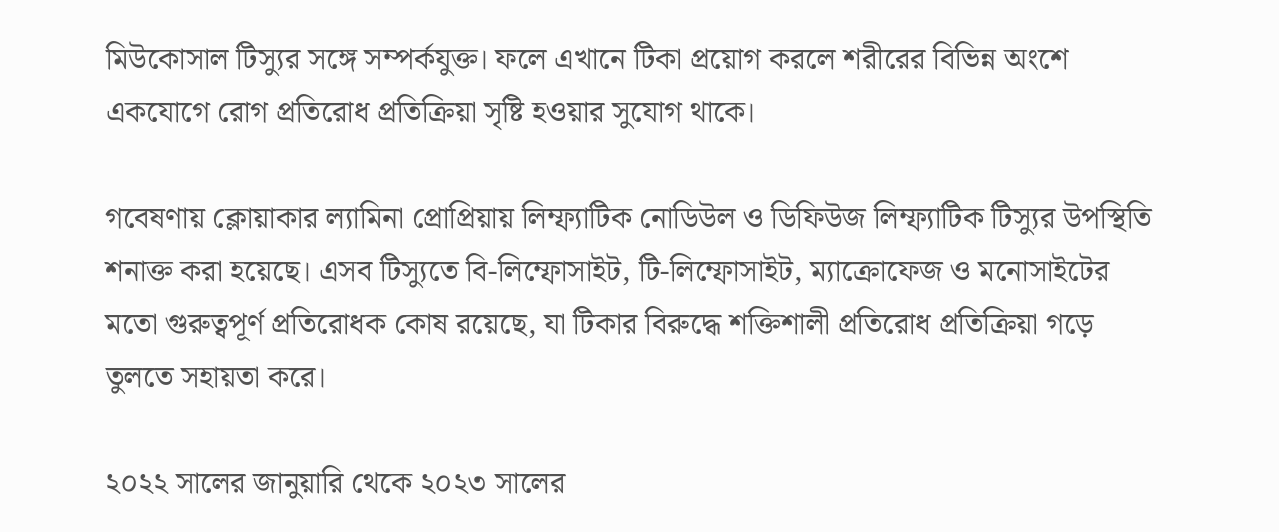মিউকোসাল টিস্যুর সঙ্গে সম্পর্কযুক্ত। ফলে এখানে টিকা প্রয়োগ করলে শরীরের বিভিন্ন অংশে একযোগে রোগ প্রতিরোধ প্রতিক্রিয়া সৃষ্টি হওয়ার সুযোগ থাকে।

গবেষণায় ক্লোয়াকার ল্যামিনা প্রোপ্রিয়ায় লিম্ফ্যাটিক নোডিউল ও ডিফিউজ লিম্ফ্যাটিক টিস্যুর উপস্থিতি শনাক্ত করা হয়েছে। এসব টিস্যুতে বি-লিম্ফোসাইট, টি-লিম্ফোসাইট, ম্যাক্রোফেজ ও মনোসাইটের মতো গুরুত্বপূর্ণ প্রতিরোধক কোষ রয়েছে, যা টিকার বিরুদ্ধে শক্তিশালী প্রতিরোধ প্রতিক্রিয়া গড়ে তুলতে সহায়তা করে।

২০২২ সালের জানুয়ারি থেকে ২০২৩ সালের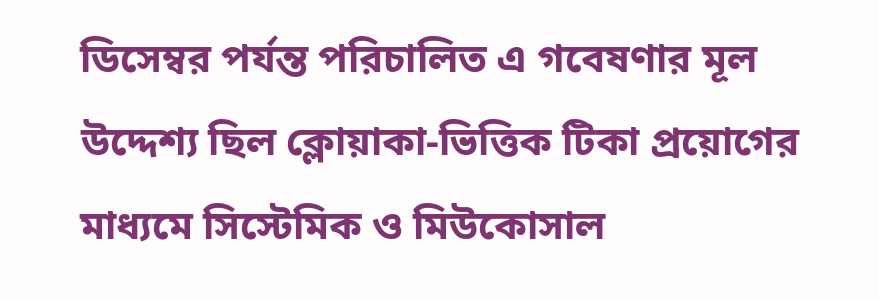ডিসেম্বর পর্যন্ত পরিচালিত এ গবেষণার মূল উদ্দেশ্য ছিল ক্লোয়াকা-ভিত্তিক টিকা প্রয়োগের মাধ্যমে সিস্টেমিক ও মিউকোসাল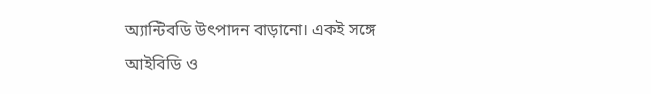অ্যান্টিবডি উৎপাদন বাড়ানো। একই সঙ্গে আইবিডি ও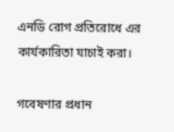এনডি রোগ প্রতিরোধে এর কার্যকারিতা যাচাই করা।

গবেষণার প্রধান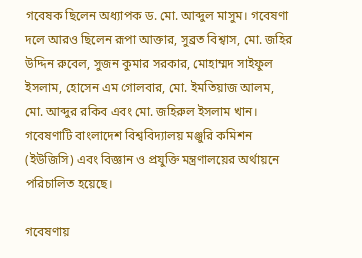গবেষক ছিলেন অধ্যাপক ড. মো. আব্দুল মাসুম। গবেষণা দলে আরও ছিলেন রূপা আক্তার, সুব্রত বিশ্বাস, মো. জহির উদ্দিন রুবেল, সুজন কুমার সরকার, মোহাম্মদ সাইফুল ইসলাম, হোসেন এম গোলবার, মো. ইমতিয়াজ আলম, মো. আব্দুর রকিব এবং মো. জহিরুল ইসলাম খান। গবেষণাটি বাংলাদেশ বিশ্ববিদ্যালয় মঞ্জুরি কমিশন (ইউজিসি) এবং বিজ্ঞান ও প্রযুক্তি মন্ত্রণালয়ের অর্থায়নে পরিচালিত হয়েছে।

গবেষণায়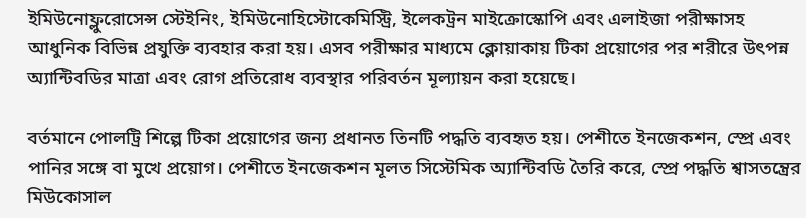ইমিউনোফ্লুরোসেন্স স্টেইনিং, ইমিউনোহিস্টোকেমিস্ট্রি, ইলেকট্রন মাইক্রোস্কোপি এবং এলাইজা পরীক্ষাসহ আধুনিক বিভিন্ন প্রযুক্তি ব্যবহার করা হয়। এসব পরীক্ষার মাধ্যমে ক্লোয়াকায় টিকা প্রয়োগের পর শরীরে উৎপন্ন অ্যান্টিবডির মাত্রা এবং রোগ প্রতিরোধ ব্যবস্থার পরিবর্তন মূল্যায়ন করা হয়েছে।

বর্তমানে পোলট্রি শিল্পে টিকা প্রয়োগের জন্য প্রধানত তিনটি পদ্ধতি ব্যবহৃত হয়। পেশীতে ইনজেকশন, স্প্রে এবং পানির সঙ্গে বা মুখে প্রয়োগ। পেশীতে ইনজেকশন মূলত সিস্টেমিক অ্যান্টিবডি তৈরি করে, স্প্রে পদ্ধতি শ্বাসতন্ত্রের মিউকোসাল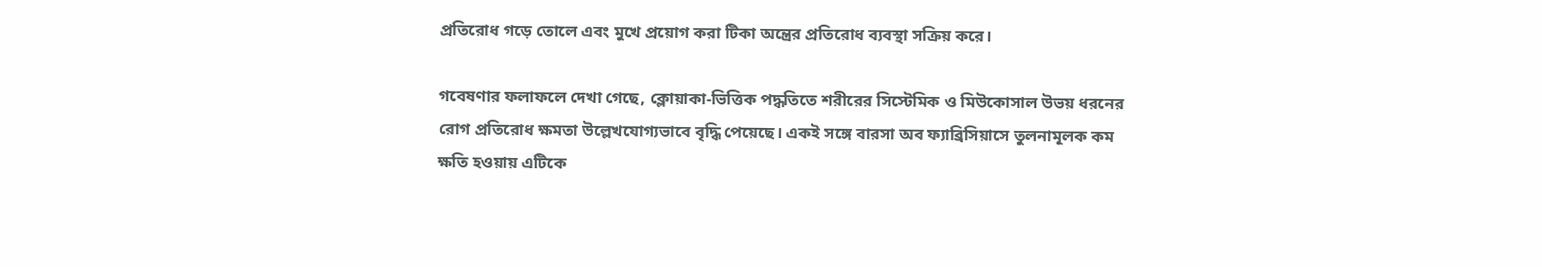প্রতিরোধ গড়ে তোলে এবং মুখে প্রয়োগ করা টিকা অন্ত্রের প্রতিরোধ ব্যবস্থা সক্রিয় করে।

গবেষণার ফলাফলে দেখা গেছে, ক্লোয়াকা-ভিত্তিক পদ্ধতিতে শরীরের সিস্টেমিক ও মিউকোসাল উভয় ধরনের রোগ প্রতিরোধ ক্ষমতা উল্লেখযোগ্যভাবে বৃদ্ধি পেয়েছে। একই সঙ্গে বারসা অব ফ্যাব্রিসিয়াসে তুলনামূলক কম ক্ষতি হওয়ায় এটিকে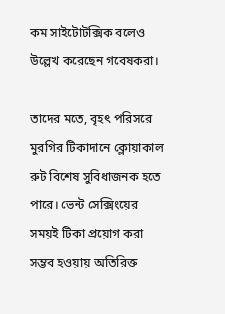কম সাইটোটক্সিক বলেও উল্লেখ করেছেন গবেষকরা।

তাদের মতে, বৃহৎ পরিসরে মুরগির টিকাদানে ক্লোয়াকাল রুট বিশেষ সুবিধাজনক হতে পারে। ভেন্ট সেক্সিংয়ের সময়ই টিকা প্রয়োগ করা সম্ভব হওয়ায় অতিরিক্ত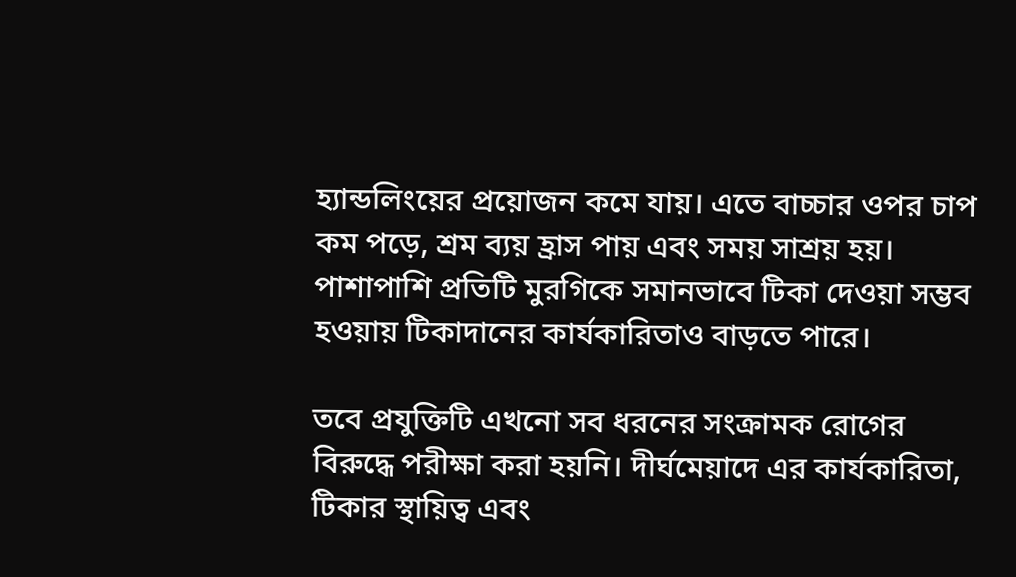হ্যান্ডলিংয়ের প্রয়োজন কমে যায়। এতে বাচ্চার ওপর চাপ কম পড়ে, শ্রম ব্যয় হ্রাস পায় এবং সময় সাশ্রয় হয়। পাশাপাশি প্রতিটি মুরগিকে সমানভাবে টিকা দেওয়া সম্ভব হওয়ায় টিকাদানের কার্যকারিতাও বাড়তে পারে।

তবে প্রযুক্তিটি এখনো সব ধরনের সংক্রামক রোগের বিরুদ্ধে পরীক্ষা করা হয়নি। দীর্ঘমেয়াদে এর কার্যকারিতা, টিকার স্থায়িত্ব এবং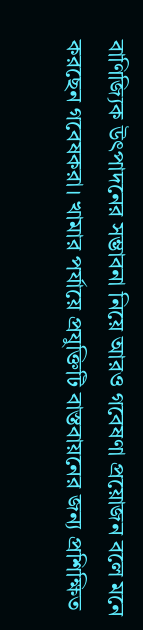বাণিজ্যিক উৎপাদনের সম্ভাবনা নিয়ে আরও গবেষণা প্রয়োজন বলে মনে করছেন গবেষকরা। খামার পর্যায়ে প্রযুক্তিটি বাস্তবায়নের জন্য প্রশিক্ষিত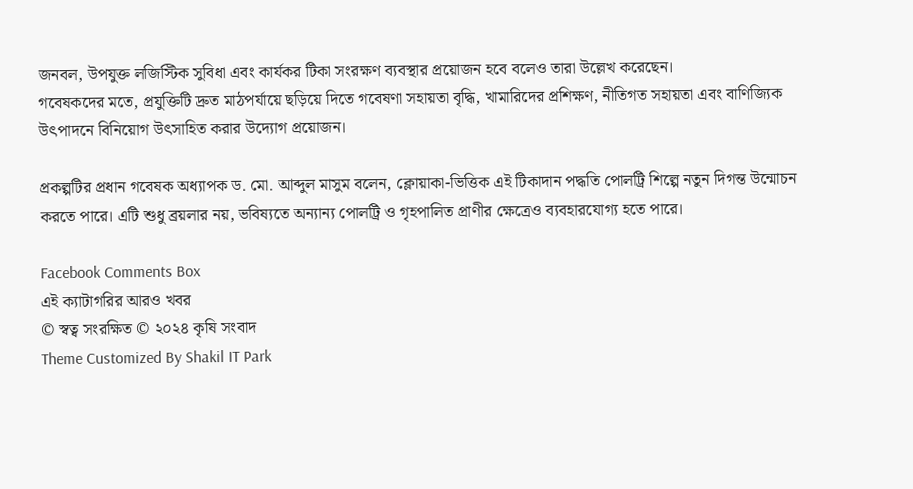জনবল, উপযুক্ত লজিস্টিক সুবিধা এবং কার্যকর টিকা সংরক্ষণ ব্যবস্থার প্রয়োজন হবে বলেও তারা উল্লেখ করেছেন।
গবেষকদের মতে, প্রযুক্তিটি দ্রুত মাঠপর্যায়ে ছড়িয়ে দিতে গবেষণা সহায়তা বৃদ্ধি, খামারিদের প্রশিক্ষণ, নীতিগত সহায়তা এবং বাণিজ্যিক উৎপাদনে বিনিয়োগ উৎসাহিত করার উদ্যোগ প্রয়োজন।

প্রকল্পটির প্রধান গবেষক অধ্যাপক ড. মো. আব্দুল মাসুম বলেন, ক্লোয়াকা-ভিত্তিক এই টিকাদান পদ্ধতি পোলট্রি শিল্পে নতুন দিগন্ত উন্মোচন করতে পারে। এটি শুধু ব্রয়লার নয়, ভবিষ্যতে অন্যান্য পোলট্রি ও গৃহপালিত প্রাণীর ক্ষেত্রেও ব্যবহারযোগ্য হতে পারে।

Facebook Comments Box
এই ক্যাটাগরির আরও খবর
© স্বত্ব সংরক্ষিত © ২০২৪ কৃষি সংবাদ
Theme Customized By Shakil IT Park